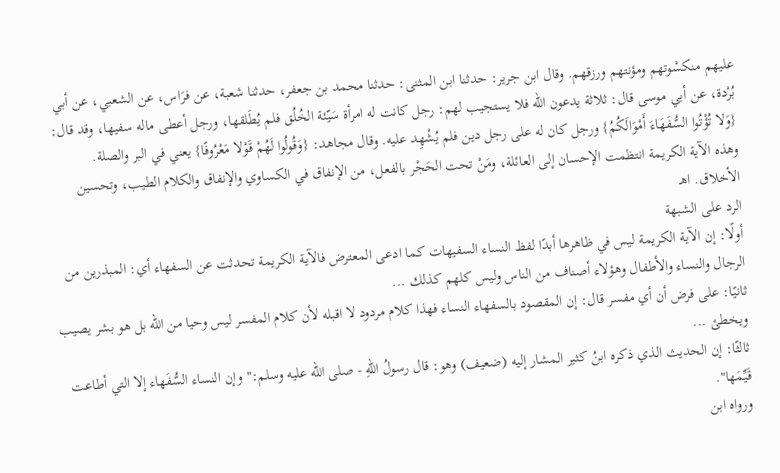عليهم منكسْوتهم ومؤنتهم ورزقهم. وقال ابن جرير: حدثنا ابن المثنى: حدثنا محمد بن جعفر، حدثنا شعبة، عن فرَاس، عن الشعبي، عن أبي بُرْدة، عن أبي موسى قال: ثلاثة يدعون الله فلا يستجيب لهم: رجل كانت له امرأة سَيّئة الخُلُق فلم يُطَلقها، ورجل أعطى ماله سفيها، وقد قال: {وَلا تُؤْتُوا السُّفَهَاءَ أَمْوَالَكُمُ} ورجل كان له على رجل دين فلم يُشْهِد عليه. وقال مجاهد: {وَقُولُوا لَهُمْ قَوْلا مَعْرُوفًا} يعني في البر والصلة.
وهذه الآية الكريمة انتظمت الإحسان إلى العائلة، ومَنْ تحت الحَجْر بالفعل، من الإنفاق في الكساوي والإنفاق والكلام الطيب، وتحسين الأخلاق. اهـ
الرد على الشبهة
أولًا: إن الآية الكريمة ليس في ظاهرها أبدًا لفظ النساء السفيهات كما ادعى المعترض فالآية الكريمة تحدثت عن السفهاء أي: المبذرين من الرجال والنساء والأطفال وهؤلاء أصناف من الناس وليس كلهم كذلك ...
ثانيًا: على فرض أن أي مفسر قال: إن المقصود بالسفهاء النساء فهذا كلام مردود لا اقبله لأن كلام المفسر ليس وحيا من الله بل هو بشر يصيب ويخطئ ...
ثالثًا: إن الحديث الذي ذكره ابنُ كثير المشار إليه (ضعيف) وهو: قال رسولُ اللهِ - صلى الله عليه وسلم:"وإن النساء السُّفَهاء إلا التي أطاعت قَيِّمَها".
ورواه ابن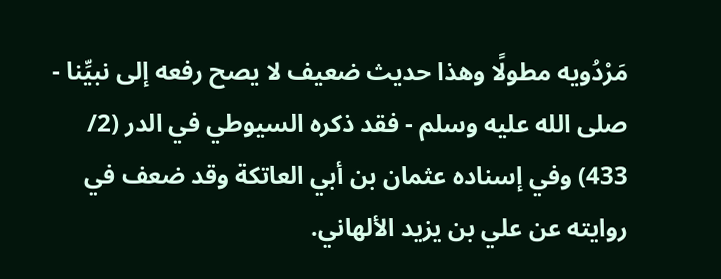مَرْدُويه مطولًا وهذا حديث ضعيف لا يصح رفعه إلى نبيِّنا - صلى الله عليه وسلم - فقد ذكره السيوطي في الدر (2/ 433) وفي إسناده عثمان بن أبي العاتكة وقد ضعف في روايته عن علي بن يزيد الألهاني.